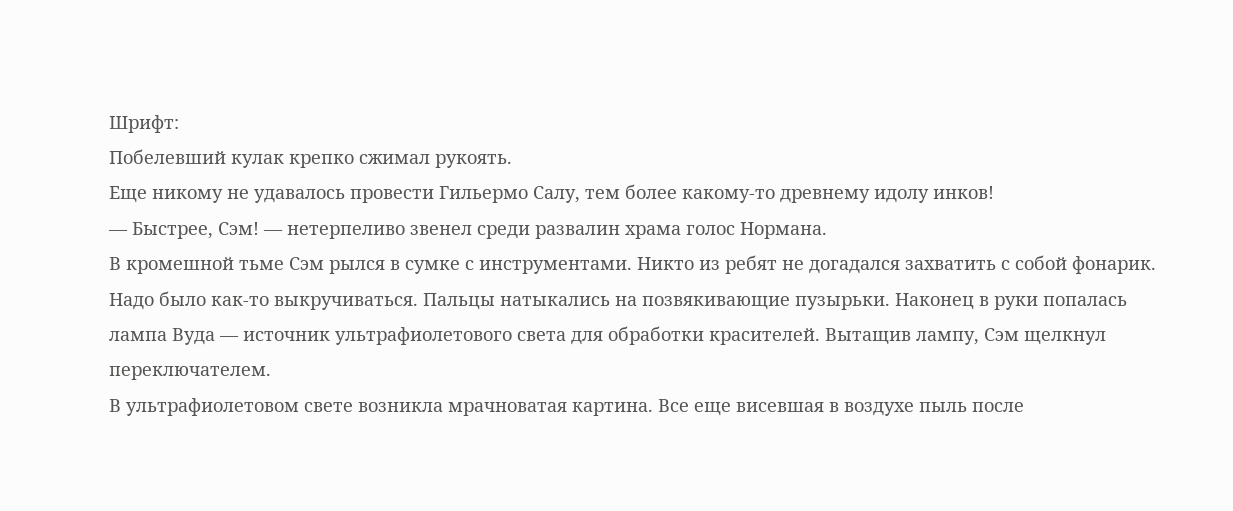Шрифт:
Побелевший кулак крепко сжимал рукоять.
Еще никому не удавалось провести Гильермо Салу, тем более какому-то древнему идолу инков!
— Быстрее, Сэм! — нетерпеливо звенел среди развалин храма голос Нормана.
В кромешной тьме Сэм рылся в сумке с инструментами. Никто из ребят не догадался захватить с собой фонарик. Надо было как-то выкручиваться. Пальцы натыкались на позвякивающие пузырьки. Наконец в руки попалась лампа Вуда — источник ультрафиолетового света для обработки красителей. Вытащив лампу, Сэм щелкнул переключателем.
В ультрафиолетовом свете возникла мрачноватая картина. Все еще висевшая в воздухе пыль после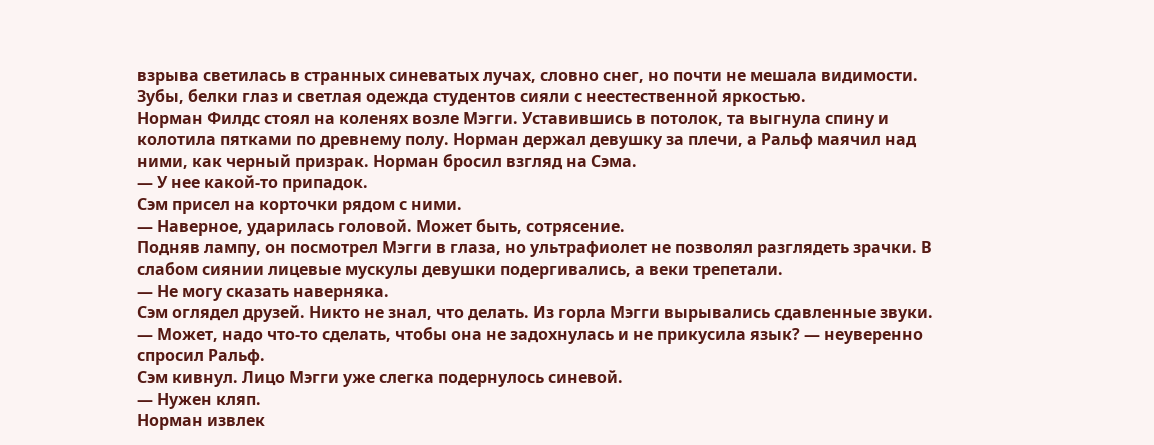взрыва светилась в странных синеватых лучах, словно снег, но почти не мешала видимости. Зубы, белки глаз и светлая одежда студентов сияли с неестественной яркостью.
Норман Филдс стоял на коленях возле Мэгги. Уставившись в потолок, та выгнула спину и колотила пятками по древнему полу. Норман держал девушку за плечи, а Ральф маячил над ними, как черный призрак. Норман бросил взгляд на Сэма.
— У нее какой-то припадок.
Сэм присел на корточки рядом с ними.
— Наверное, ударилась головой. Может быть, сотрясение.
Подняв лампу, он посмотрел Мэгги в глаза, но ультрафиолет не позволял разглядеть зрачки. В слабом сиянии лицевые мускулы девушки подергивались, а веки трепетали.
— Не могу сказать наверняка.
Сэм оглядел друзей. Никто не знал, что делать. Из горла Мэгги вырывались сдавленные звуки.
— Может, надо что-то сделать, чтобы она не задохнулась и не прикусила язык? — неуверенно спросил Ральф.
Сэм кивнул. Лицо Мэгги уже слегка подернулось синевой.
— Нужен кляп.
Норман извлек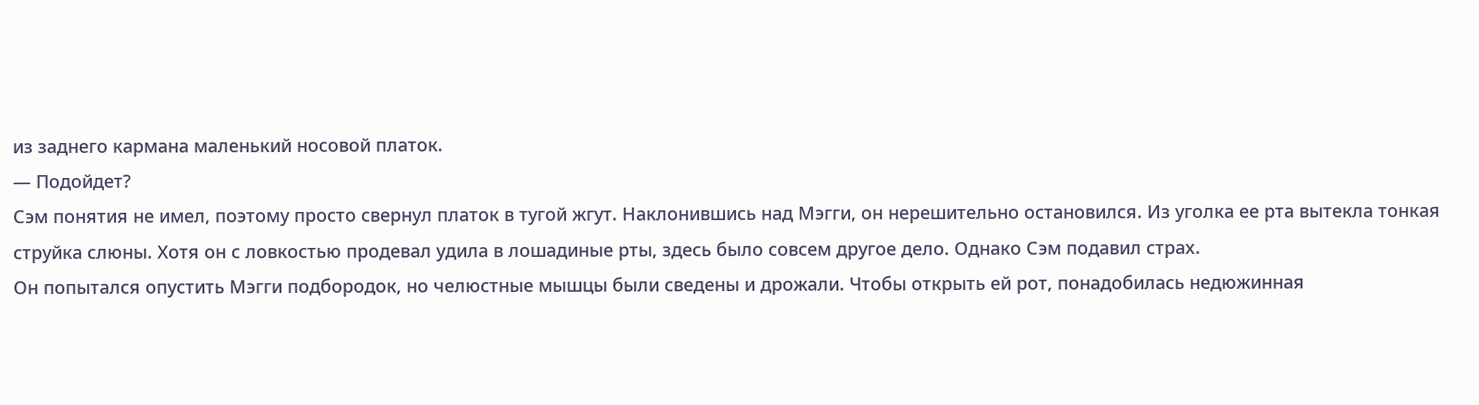из заднего кармана маленький носовой платок.
— Подойдет?
Сэм понятия не имел, поэтому просто свернул платок в тугой жгут. Наклонившись над Мэгги, он нерешительно остановился. Из уголка ее рта вытекла тонкая струйка слюны. Хотя он с ловкостью продевал удила в лошадиные рты, здесь было совсем другое дело. Однако Сэм подавил страх.
Он попытался опустить Мэгги подбородок, но челюстные мышцы были сведены и дрожали. Чтобы открыть ей рот, понадобилась недюжинная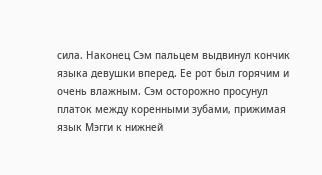сила. Наконец Сэм пальцем выдвинул кончик языка девушки вперед. Ее рот был горячим и очень влажным. Сэм осторожно просунул платок между коренными зубами, прижимая язык Мэгги к нижней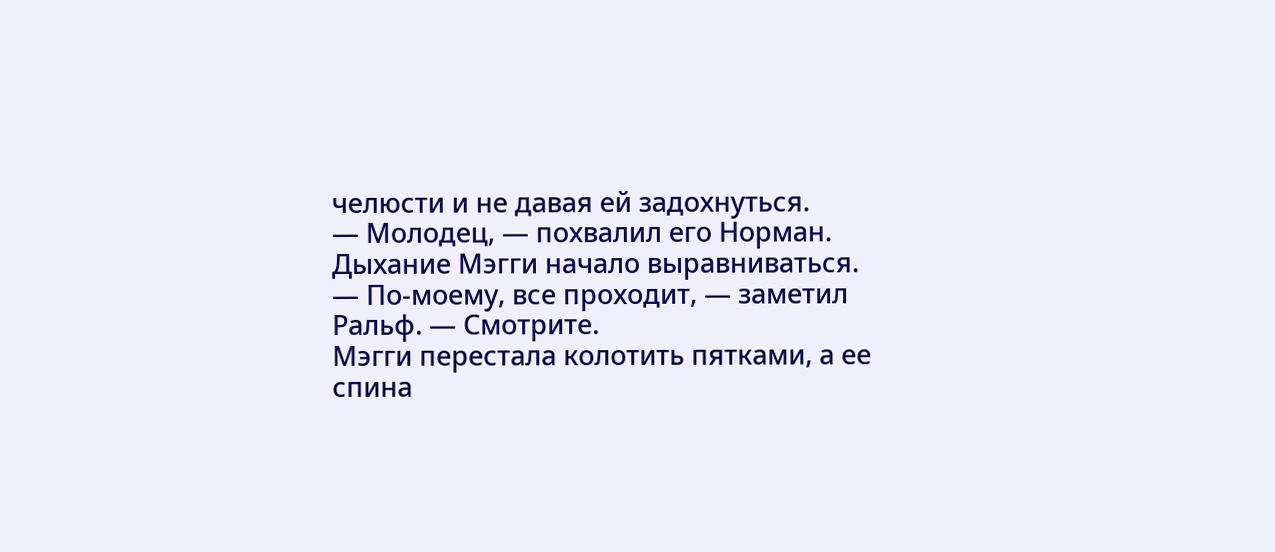челюсти и не давая ей задохнуться.
— Молодец, — похвалил его Норман.
Дыхание Мэгги начало выравниваться.
— По-моему, все проходит, — заметил Ральф. — Смотрите.
Мэгги перестала колотить пятками, а ее спина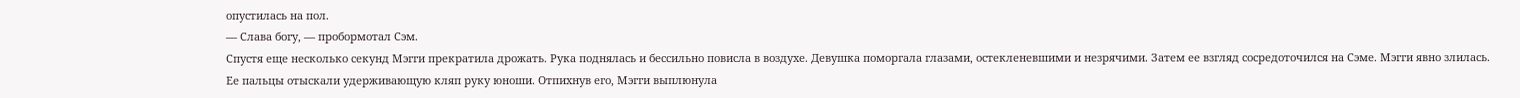опустилась на пол.
— Слава богу, — пробормотал Сэм.
Спустя еще несколько секунд Мэгги прекратила дрожать. Рука поднялась и бессильно повисла в воздухе. Девушка поморгала глазами, остекленевшими и незрячими. Затем ее взгляд сосредоточился на Сэме. Мэгги явно злилась.
Ее пальцы отыскали удерживающую кляп руку юноши. Отпихнув его, Мэгги выплюнула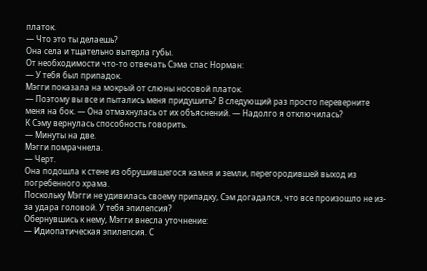платок.
— Что это ты делаешь?
Она села и тщательно вытерла губы.
От необходимости что-то отвечать Сэма спас Норман:
— У тебя был припадок.
Мэгги показала на мокрый от слюны носовой платок.
— Поэтому вы все и пытались меня придушить? В следующий раз просто переверните меня на бок. — Она отмахнулась от их объяснений. — Надолго я отключилась?
К Сэму вернулась способность говорить.
— Минуты на две.
Мэгги помрачнела.
— Черт.
Она подошла к стене из обрушившегося камня и земли, перегородившей выход из погребенного храма.
Поскольку Мэгги не удивилась своему припадку, Сэм догадался, что все произошло не из-за удара головой. У тебя эпилепсия?
Обернувшись к нему, Мэгги внесла уточнение:
— Идиопатическая эпилепсия. С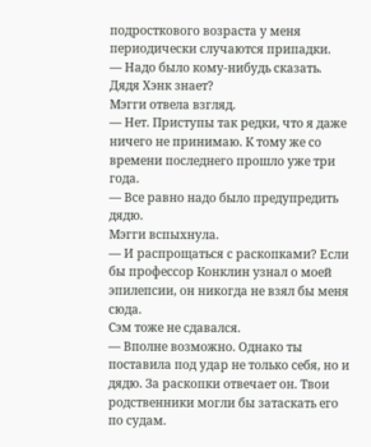подросткового возраста у меня периодически случаются припадки.
— Надо было кому-нибудь сказать. Дядя Хэнк знает?
Мэгги отвела взгляд.
— Нет. Приступы так редки, что я даже ничего не принимаю. К тому же со времени последнего прошло уже три года.
— Все равно надо было предупредить дядю.
Мэгги вспыхнула.
— И распрощаться с раскопками? Если бы профессор Конклин узнал о моей эпилепсии, он никогда не взял бы меня сюда.
Сэм тоже не сдавался.
— Вполне возможно. Однако ты поставила под удар не только себя, но и дядю. За раскопки отвечает он. Твои родственники могли бы затаскать его по судам.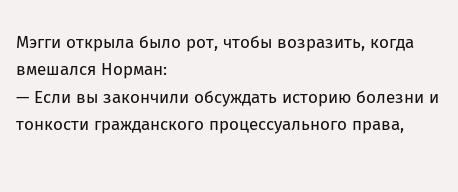Мэгги открыла было рот, чтобы возразить, когда вмешался Норман:
— Если вы закончили обсуждать историю болезни и тонкости гражданского процессуального права,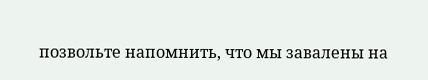позвольте напомнить, что мы завалены на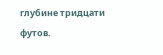глубине тридцати футов.